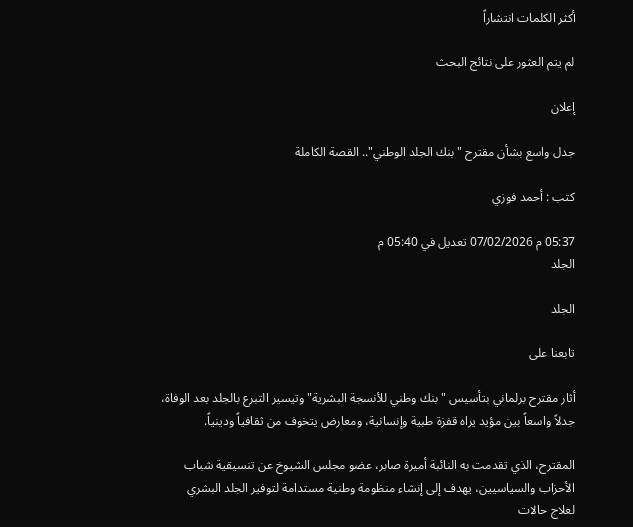أكثر الكلمات انتشاراً

لم يتم العثور على نتائج البحث

إعلان

جدل واسع بشأن مقترح "بنك الجلد الوطني".. القصة الكاملة

كتب : أحمد فوزي

05:37 م 07/02/2026 تعديل في 05:40 م
الجلد

الجلد

تابعنا على

أثار مقترح برلماني بتأسيس "بنك وطني للأنسجة البشرية" وتيسير التبرع بالجلد بعد الوفاة، جدلاً واسعاً بين مؤيد يراه قفزة طبية وإنسانية، ومعارض يتخوف من ثقافياً ودينياً.

المقترح، الذي تقدمت به النائبة أميرة صابر، عضو مجلس الشيوخ عن تنسيقية شباب الأحزاب والسياسيين، يهدف إلى إنشاء منظومة وطنية مستدامة لتوفير الجلد البشري لعلاج حالات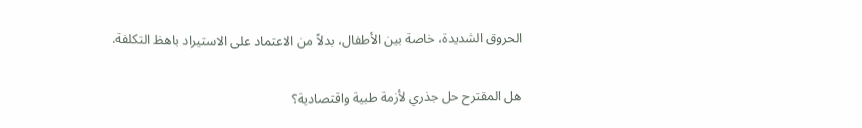الحروق الشديدة، خاصة بين الأطفال، بدلاً من الاعتماد على الاستيراد باهظ التكلفة.

هل المقترح حل جذري لأزمة طبية واقتصادية؟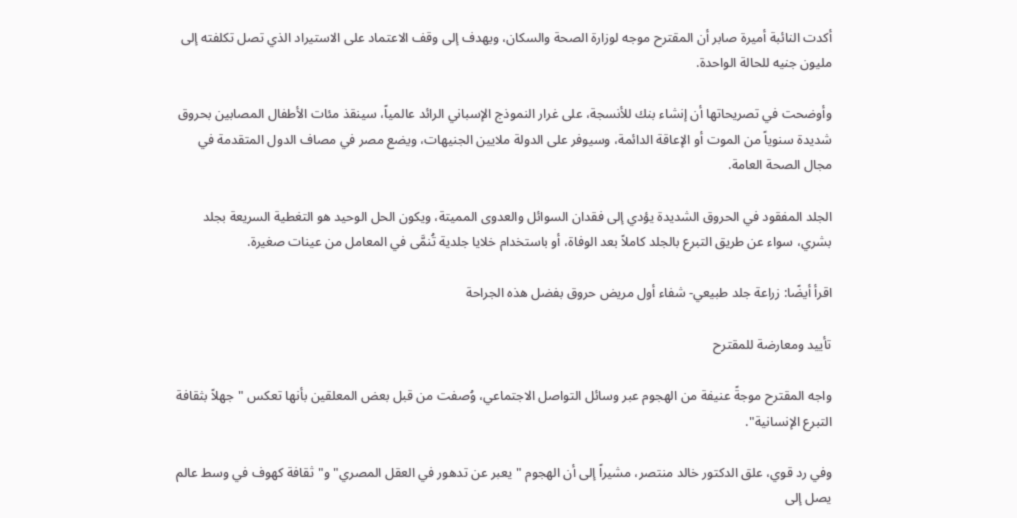أكدت النائبة أميرة صابر أن المقترح موجه لوزارة الصحة والسكان، ويهدف إلى وقف الاعتماد على الاستيراد الذي تصل تكلفته إلى مليون جنيه للحالة الواحدة.

وأوضحت في تصريحاتها أن إنشاء بنك للأنسجة، على غرار النموذج الإسباني الرائد عالمياً، سينقذ مئات الأطفال المصابين بحروق شديدة سنوياً من الموت أو الإعاقة الدائمة، وسيوفر على الدولة ملايين الجنيهات، ويضع مصر في مصاف الدول المتقدمة في مجال الصحة العامة.

الجلد المفقود في الحروق الشديدة يؤدي إلى فقدان السوائل والعدوى المميتة، ويكون الحل الوحيد هو التغطية السريعة بجلد بشري، سواء عن طريق التبرع بالجلد كاملاً بعد الوفاة، أو باستخدام خلايا جلدية تُنمَّى في المعامل من عينات صغيرة.

اقرأ أيضًا: زراعة جلد طبيعي- شفاء أول مريض حروق بفضل هذه الجراحة

تأييد ومعارضة للمقترح

واجه المقترح موجةً عنيفة من الهجوم عبر وسائل التواصل الاجتماعي، وُصفت من قبل بعض المعلقين بأنها تعكس "جهلاً بثقافة التبرع الإنسانية".

وفي رد قوي، علق الدكتور خالد منتصر، مشيراً إلى أن الهجوم "يعبر عن تدهور في العقل المصري" و"ثقافة كهوف في وسط عالم يصل إلى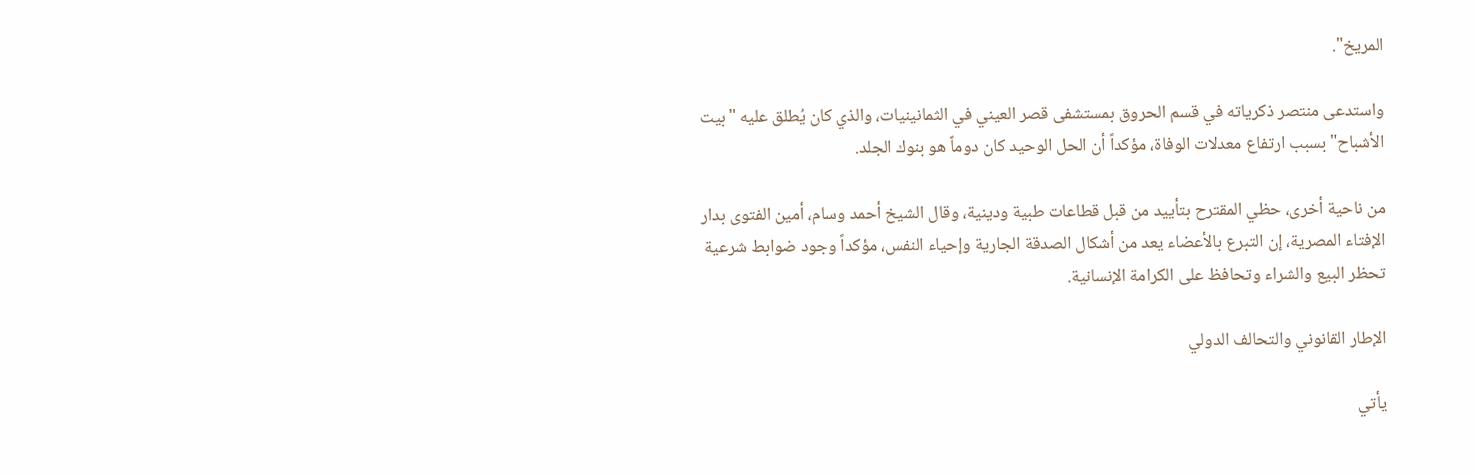المريخ".

واستدعى منتصر ذكرياته في قسم الحروق بمستشفى قصر العيني في الثمانينيات، والذي كان يُطلق عليه "بيت الأشباح" بسبب ارتفاع معدلات الوفاة، مؤكداً أن الحل الوحيد كان دوماً هو بنوك الجلد.

من ناحية أخرى، حظي المقترح بتأييد من قبل قطاعات طبية ودينية، وقال الشيخ أحمد وسام، أمين الفتوى بدار الإفتاء المصرية، إن التبرع بالأعضاء يعد من أشكال الصدقة الجارية وإحياء النفس، مؤكداً وجود ضوابط شرعية تحظر البيع والشراء وتحافظ على الكرامة الإنسانية.

الإطار القانوني والتحالف الدولي

يأتي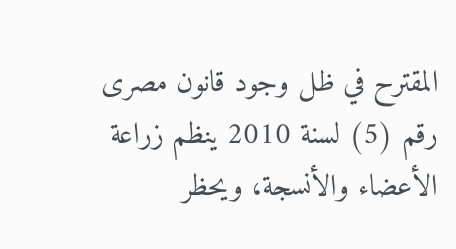المقترح في ظل وجود قانون مصرى رقم (5) لسنة 2010 ينظم زراعة الأعضاء والأنسجة، ويحظر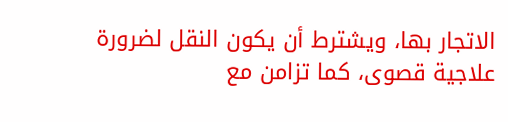الاتجار بها، ويشترط أن يكون النقل لضرورة علاجية قصوى، كما تزامن مع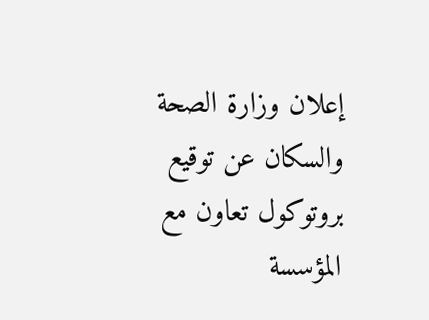إعلان وزارة الصحة والسكان عن توقيع بروتوكول تعاون مع المؤسسة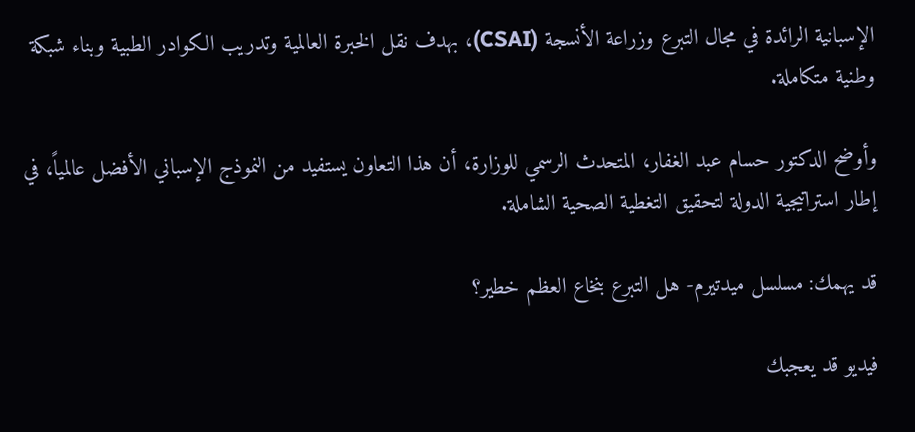الإسبانية الرائدة في مجال التبرع وزراعة الأنسجة (CSAI)، بهدف نقل الخبرة العالمية وتدريب الكوادر الطبية وبناء شبكة وطنية متكاملة.

وأوضح الدكتور حسام عبد الغفار، المتحدث الرسمي للوزارة، أن هذا التعاون يستفيد من النموذج الإسباني الأفضل عالمياً، في إطار استراتيجية الدولة لتحقيق التغطية الصحية الشاملة.

قد يهمك: مسلسل ميدتيرم- هل التبرع بنخاع العظم خطير؟

فيديو قد يعجبك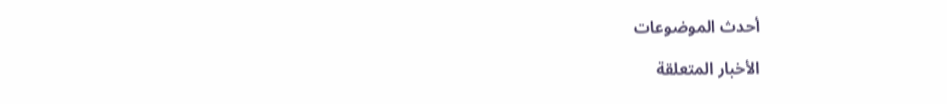أحدث الموضوعات

الأخبار المتعلقة